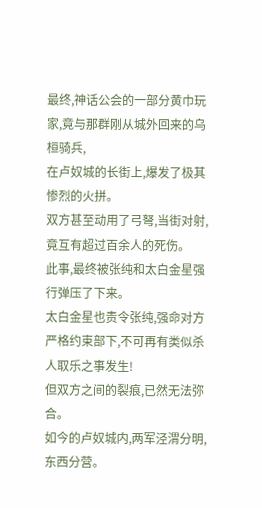最终,神话公会的一部分黄巾玩家,竟与那群刚从城外回来的乌桓骑兵,
在卢奴城的长街上,爆发了极其惨烈的火拼。
双方甚至动用了弓弩,当街对射,竟互有超过百余人的死伤。
此事,最终被张纯和太白金星强行弹压了下来。
太白金星也责令张纯,强命对方严格约束部下,不可再有类似杀人取乐之事发生!
但双方之间的裂痕,已然无法弥合。
如今的卢奴城内,两军泾渭分明,东西分营。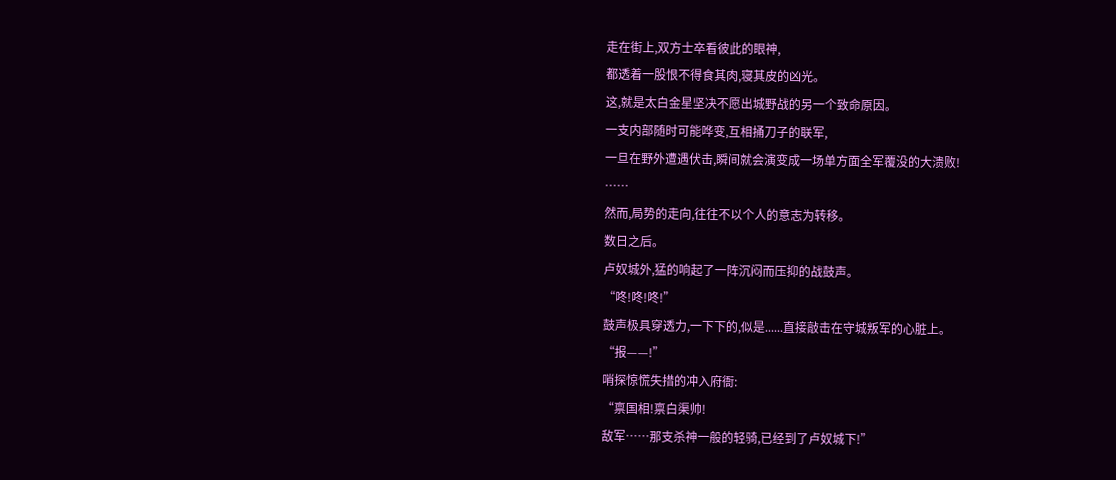走在街上,双方士卒看彼此的眼神,
都透着一股恨不得食其肉,寝其皮的凶光。
这,就是太白金星坚决不愿出城野战的另一个致命原因。
一支内部随时可能哗变,互相捅刀子的联军,
一旦在野外遭遇伏击,瞬间就会演变成一场单方面全军覆没的大溃败!
……
然而,局势的走向,往往不以个人的意志为转移。
数日之后。
卢奴城外,猛的响起了一阵沉闷而压抑的战鼓声。
“咚!咚!咚!”
鼓声极具穿透力,一下下的,似是......直接敲击在守城叛军的心脏上。
“报——!”
哨探惊慌失措的冲入府衙:
“禀国相!禀白渠帅!
敌军……那支杀神一般的轻骑,已经到了卢奴城下!”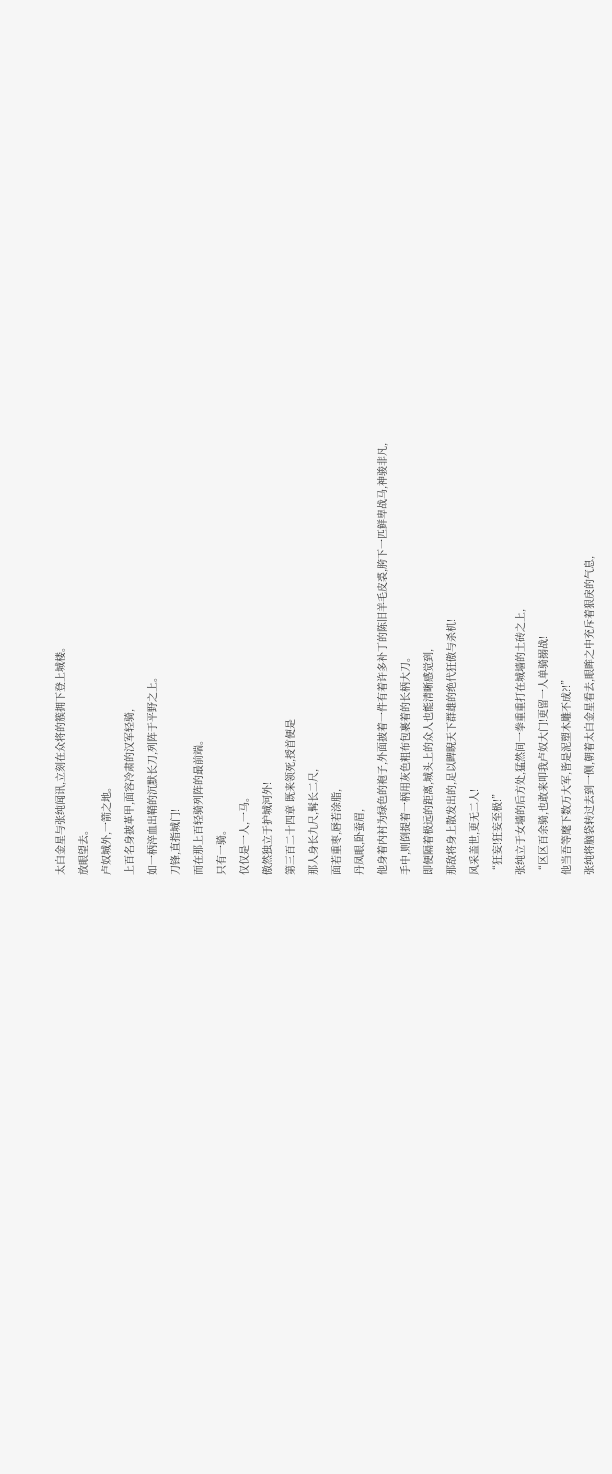太白金星与张纯闻讯,立刻在众将的簇拥下登上城楼。
放眼望去。
卢奴城外,一箭之地。
上百名身披革甲,面容冷肃的汉军轻骑,
如一柄淬血出鞘的沉默长刀,列阵于平野之上。
刀锋,直指城门!
而在那上百轻骑列阵的最前端。
只有一骑。
仅仅是一人,一马。
傲然独立于护城河外!
第三百二十四章 既来领死,授首便是
那人身长九尺,髯长二尺,
面若重枣,唇若涂脂,
丹凤眼,卧蚕眉,
他身着内衬为绿色的袍子,外面披着一件有着许多补丁的陈旧羊毛皮裘,胯下一匹鲜卑战马,神骏非凡,
手中,则倒提着一柄用灰色粗布包裹着的长柄大刀。
即便隔着极远的距离,城头上的众人也能清晰感觉到,
那敌将身上散发出的,足以睥睨天下群雄的绝代狂傲与杀机!
风采盖世,更无二人!
“狂妄!狂妄至极!”
张纯立于女墙的后方处,猛然间一拳重重打在城墙的土砖之上,
“区区百余骑,也敢来叩我卢奴大门!更留一人单骑搦战!
他当吾等麾下数万大军,皆是泥塑木雕不成?!”
张纯将脑袋转过去到一侧,朝着太白金星看去,眼眸之中充斥着狠戾的气息,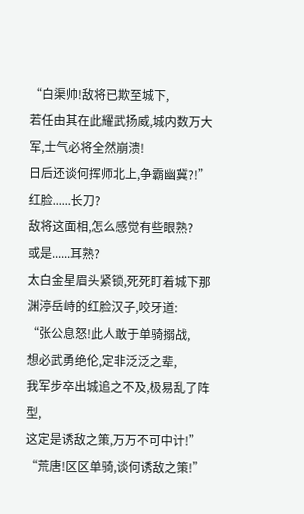“白渠帅!敌将已欺至城下,
若任由其在此耀武扬威,城内数万大军,士气必将全然崩溃!
日后还谈何挥师北上,争霸幽冀?!”
红脸......长刀?
敌将这面相,怎么感觉有些眼熟?
或是......耳熟?
太白金星眉头紧锁,死死盯着城下那渊渟岳峙的红脸汉子,咬牙道:
“张公息怒!此人敢于单骑搦战,
想必武勇绝伦,定非泛泛之辈,
我军步卒出城追之不及,极易乱了阵型,
这定是诱敌之策,万万不可中计!”
“荒唐!区区单骑,谈何诱敌之策!”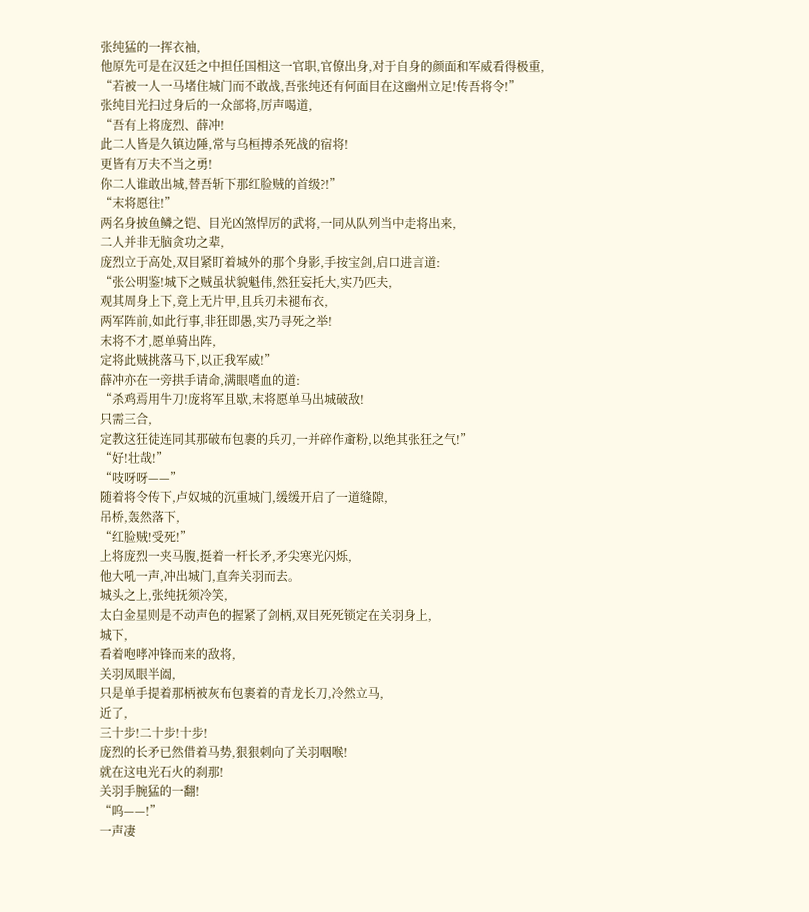张纯猛的一挥衣袖,
他原先可是在汉廷之中担任国相这一官职,官僚出身,对于自身的颜面和军威看得极重,
“若被一人一马堵住城门而不敢战,吾张纯还有何面目在这幽州立足!传吾将令!”
张纯目光扫过身后的一众部将,厉声喝道,
“吾有上将庞烈、薛冲!
此二人皆是久镇边陲,常与乌桓搏杀死战的宿将!
更皆有万夫不当之勇!
你二人谁敢出城,替吾斩下那红脸贼的首级?!”
“末将愿往!”
两名身披鱼鳞之铠、目光凶煞悍厉的武将,一同从队列当中走将出来,
二人并非无脑贪功之辈,
庞烈立于高处,双目紧盯着城外的那个身影,手按宝剑,启口进言道:
“张公明鉴!城下之贼虽状貌魁伟,然狂妄托大,实乃匹夫,
观其周身上下,竟上无片甲,且兵刃未褪布衣,
两军阵前,如此行事,非狂即愚,实乃寻死之举!
末将不才,愿单骑出阵,
定将此贼挑落马下,以正我军威!”
薛冲亦在一旁拱手请命,满眼嗜血的道:
“杀鸡焉用牛刀!庞将军且歇,末将愿单马出城破敌!
只需三合,
定教这狂徒连同其那破布包裹的兵刃,一并碎作齑粉,以绝其张狂之气!”
“好!壮哉!”
“吱呀呀——”
随着将令传下,卢奴城的沉重城门,缓缓开启了一道缝隙,
吊桥,轰然落下,
“红脸贼!受死!”
上将庞烈一夹马腹,挺着一杆长矛,矛尖寒光闪烁,
他大吼一声,冲出城门,直奔关羽而去。
城头之上,张纯抚须冷笑,
太白金星则是不动声色的握紧了剑柄,双目死死锁定在关羽身上,
城下,
看着咆哮冲锋而来的敌将,
关羽凤眼半阖,
只是单手提着那柄被灰布包裹着的青龙长刀,冷然立马,
近了,
三十步!二十步!十步!
庞烈的长矛已然借着马势,狠狠刺向了关羽咽喉!
就在这电光石火的刹那!
关羽手腕猛的一翻!
“呜——!”
一声凄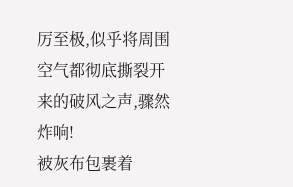厉至极,似乎将周围空气都彻底撕裂开来的破风之声,骤然炸响!
被灰布包裹着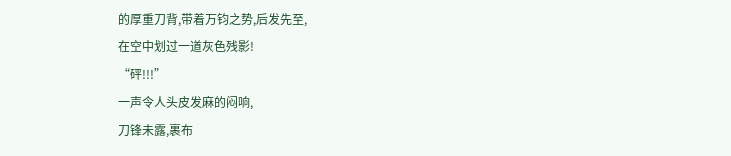的厚重刀背,带着万钧之势,后发先至,
在空中划过一道灰色残影!
“砰!!!”
一声令人头皮发麻的闷响,
刀锋未露,裹布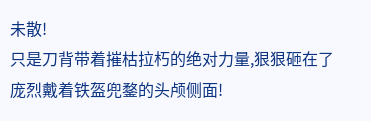未散!
只是刀背带着摧枯拉朽的绝对力量,狠狠砸在了庞烈戴着铁盔兜鍪的头颅侧面!